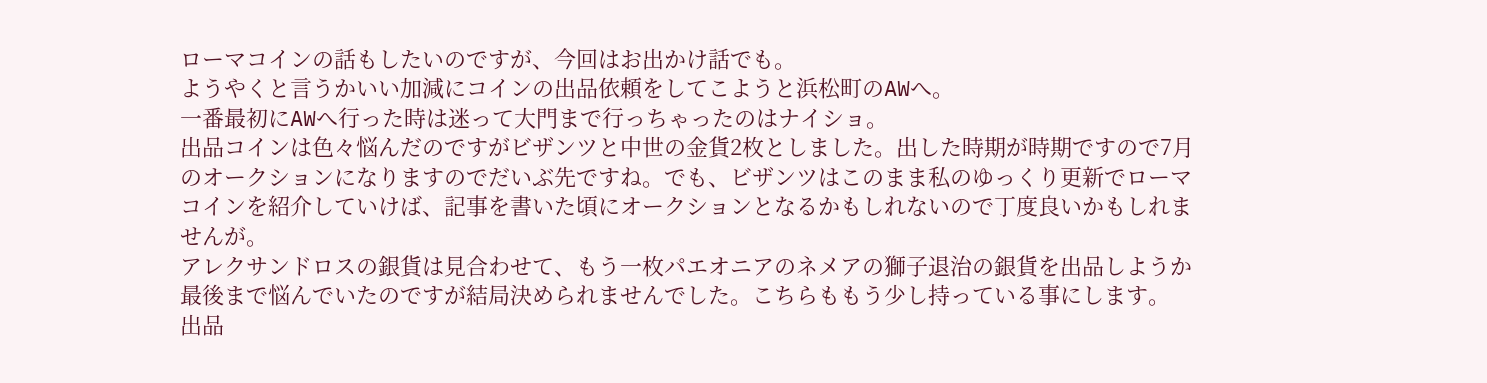ローマコインの話もしたいのですが、今回はお出かけ話でも。
ようやくと言うかいい加減にコインの出品依頼をしてこようと浜松町のAWへ。
一番最初にAWへ行った時は迷って大門まで行っちゃったのはナイショ。
出品コインは色々悩んだのですがビザンツと中世の金貨2枚としました。出した時期が時期ですので7月のオークションになりますのでだいぶ先ですね。でも、ビザンツはこのまま私のゆっくり更新でローマコインを紹介していけば、記事を書いた頃にオークションとなるかもしれないので丁度良いかもしれませんが。
アレクサンドロスの銀貨は見合わせて、もう一枚パエオニアのネメアの獅子退治の銀貨を出品しようか最後まで悩んでいたのですが結局決められませんでした。こちらももう少し持っている事にします。
出品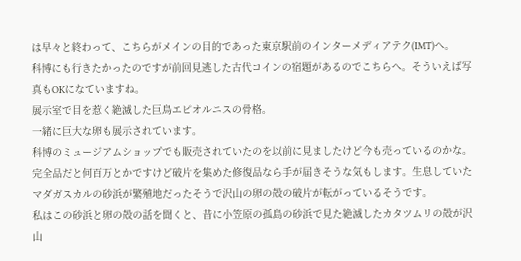は早々と終わって、こちらがメインの目的であった東京駅前のインターメディアテク(IMT)へ。
科博にも行きたかったのですが前回見逃した古代コインの宿題があるのでこちらへ。そういえば写真もOKになていますね。
展示室で目を惹く絶滅した巨鳥エピオルニスの骨格。
一緒に巨大な卵も展示されています。
科博のミュージアムショップでも販売されていたのを以前に見ましたけど今も売っているのかな。完全品だと何百万とかですけど破片を集めた修復品なら手が届きそうな気もします。生息していたマダガスカルの砂浜が繁殖地だったそうで沢山の卵の殻の破片が転がっているそうです。
私はこの砂浜と卵の殻の話を聞くと、昔に小笠原の孤島の砂浜で見た絶滅したカタツムリの殻が沢山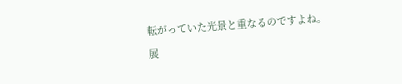転がっていた光景と重なるのですよね。
展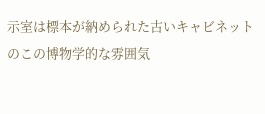示室は標本が納められた古いキャビネットのこの博物学的な雰囲気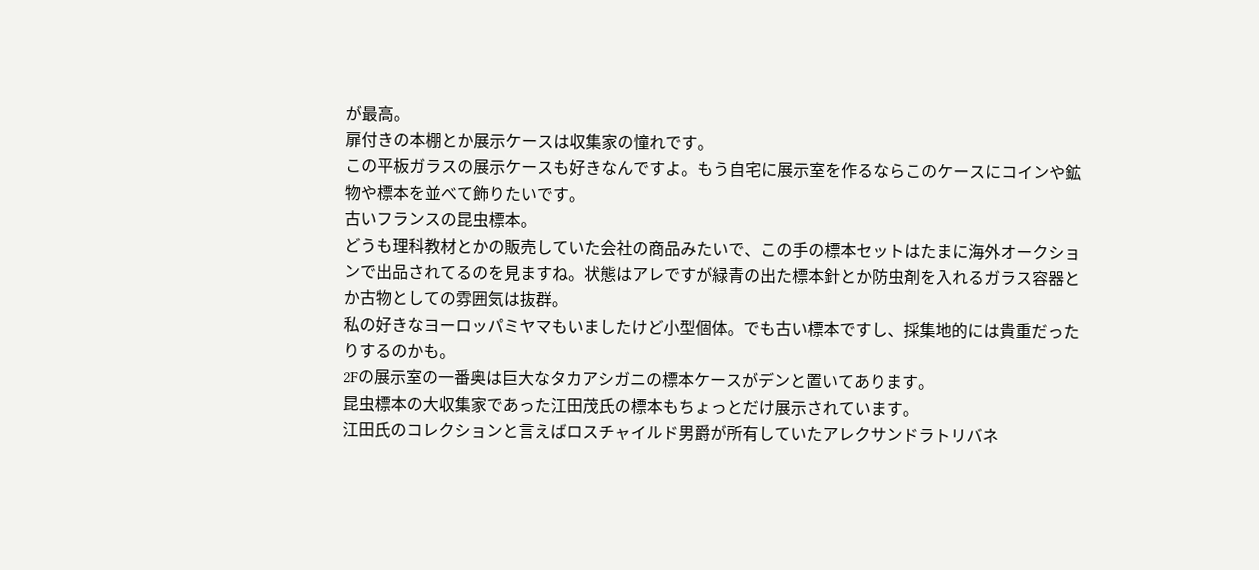が最高。
扉付きの本棚とか展示ケースは収集家の憧れです。
この平板ガラスの展示ケースも好きなんですよ。もう自宅に展示室を作るならこのケースにコインや鉱物や標本を並べて飾りたいです。
古いフランスの昆虫標本。
どうも理科教材とかの販売していた会社の商品みたいで、この手の標本セットはたまに海外オークションで出品されてるのを見ますね。状態はアレですが緑青の出た標本針とか防虫剤を入れるガラス容器とか古物としての雰囲気は抜群。
私の好きなヨーロッパミヤマもいましたけど小型個体。でも古い標本ですし、採集地的には貴重だったりするのかも。
2Fの展示室の一番奥は巨大なタカアシガニの標本ケースがデンと置いてあります。
昆虫標本の大収集家であった江田茂氏の標本もちょっとだけ展示されています。
江田氏のコレクションと言えばロスチャイルド男爵が所有していたアレクサンドラトリバネ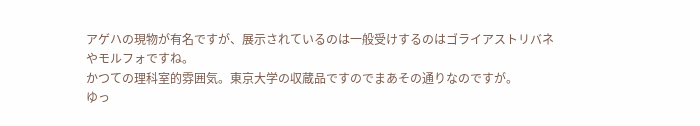アゲハの現物が有名ですが、展示されているのは一般受けするのはゴライアストリバネやモルフォですね。
かつての理科室的雰囲気。東京大学の収蔵品ですのでまあその通りなのですが。
ゆっ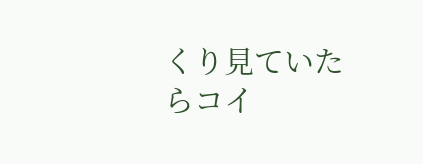くり見ていたらコイ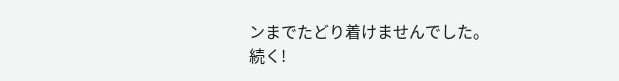ンまでたどり着けませんでした。
続く!